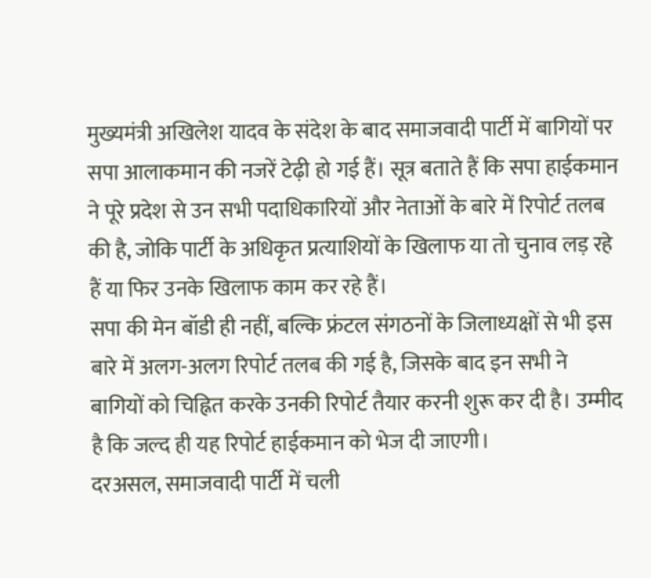मुख्यमंत्री अखिलेश यादव के संदेश के बाद समाजवादी पार्टी में बागियों पर सपा आलाकमान की नजरें टेढ़ी हो गई हैं। सूत्र बताते हैं कि सपा हाईकमान ने पूरे प्रदेश से उन सभी पदाधिकारियों और नेताओं के बारे में रिपोर्ट तलब की है, जोकि पार्टी के अधिकृत प्रत्याशियों के खिलाफ या तो चुनाव लड़ रहे हैं या फिर उनके खिलाफ काम कर रहे हैं।
सपा की मेन बॉडी ही नहीं, बल्कि फ्रंटल संगठनों के जिलाध्यक्षों से भी इस बारे में अलग-अलग रिपोर्ट तलब की गई है, जिसके बाद इन सभी ने बागियों को चिह्नित करके उनकी रिपोर्ट तैयार करनी शुरू कर दी है। उम्मीद है कि जल्द ही यह रिपोर्ट हाईकमान को भेज दी जाएगी।
दरअसल, समाजवादी पार्टी में चली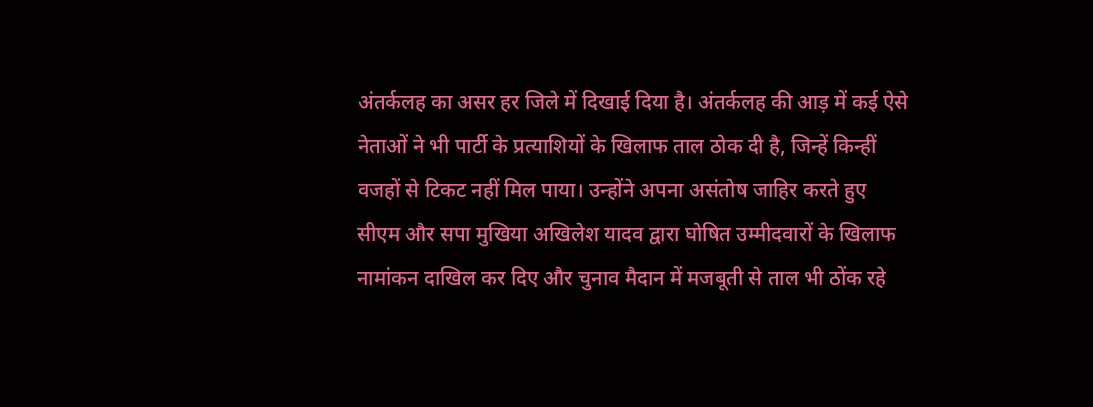अंतर्कलह का असर हर जिले में दिखाई दिया है। अंतर्कलह की आड़ में कई ऐसे नेताओं ने भी पार्टी के प्रत्याशियों के खिलाफ ताल ठोक दी है, जिन्हें किन्हीं वजहों से टिकट नहीं मिल पाया। उन्होंने अपना असंतोष जाहिर करते हुए सीएम और सपा मुखिया अखिलेश यादव द्वारा घोषित उम्मीदवारों के खिलाफ नामांकन दाखिल कर दिए और चुनाव मैदान में मजबूती से ताल भी ठोंक रहे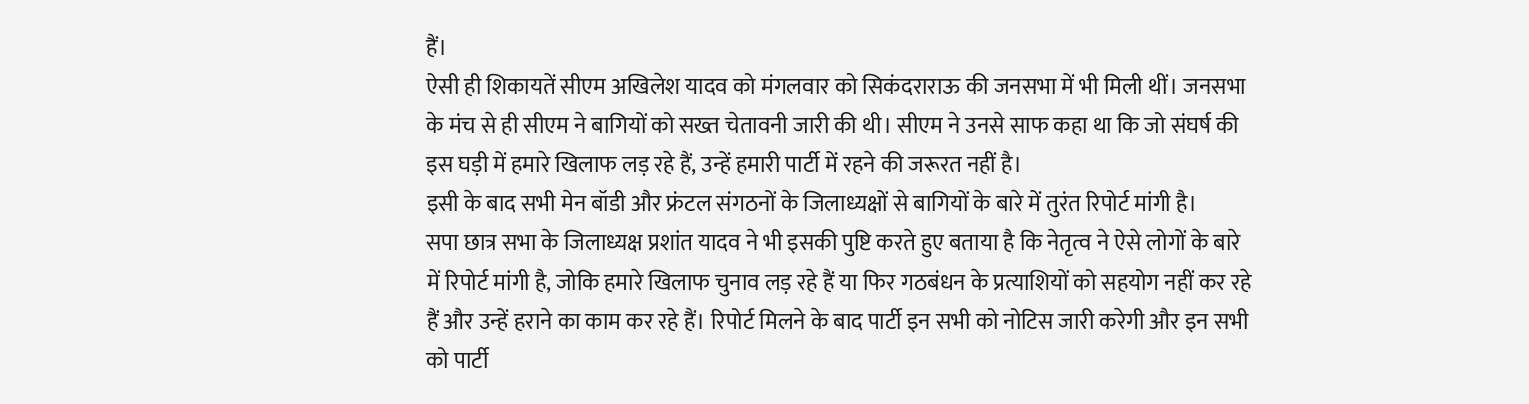हैं।
ऐसी ही शिकायतें सीएम अखिलेश यादव को मंगलवार को सिकंदराराऊ की जनसभा में भी मिली थीं। जनसभा के मंच से ही सीएम ने बागियों को सख्त चेतावनी जारी की थी। सीएम ने उनसे साफ कहा था कि जो संघर्ष की इस घड़ी में हमारे खिलाफ लड़ रहे हैं, उन्हें हमारी पार्टी में रहने की जरूरत नहीं है।
इसी के बाद सभी मेन बॉडी और फ्रंटल संगठनों के जिलाध्यक्षों से बागियों के बारे में तुरंत रिपोर्ट मांगी है।
सपा छात्र सभा के जिलाध्यक्ष प्रशांत यादव ने भी इसकी पुष्टि करते हुए बताया है कि नेतृत्व ने ऐसे लोगों के बारे में रिपोर्ट मांगी है, जोकि हमारे खिलाफ चुनाव लड़ रहे हैं या फिर गठबंधन के प्रत्याशियों को सहयोग नहीं कर रहे हैं और उन्हें हराने का काम कर रहे हैं। रिपोर्ट मिलने के बाद पार्टी इन सभी को नोटिस जारी करेगी और इन सभी को पार्टी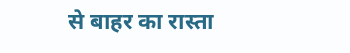से बाहर का रास्ता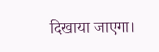दिखाया जाएगा।